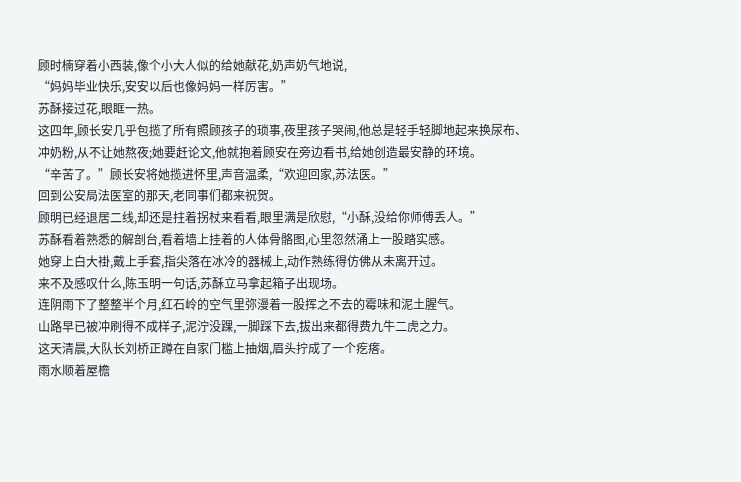顾时楠穿着小西装,像个小大人似的给她献花,奶声奶气地说,
“妈妈毕业快乐,安安以后也像妈妈一样厉害。”
苏酥接过花,眼眶一热。
这四年,顾长安几乎包揽了所有照顾孩子的琐事,夜里孩子哭闹,他总是轻手轻脚地起来换尿布、冲奶粉,从不让她熬夜;她要赶论文,他就抱着顾安在旁边看书,给她创造最安静的环境。
“辛苦了。”顾长安将她揽进怀里,声音温柔,“欢迎回家,苏法医。”
回到公安局法医室的那天,老同事们都来祝贺。
顾明已经退居二线,却还是拄着拐杖来看看,眼里满是欣慰,“小酥,没给你师傅丢人。”
苏酥看着熟悉的解剖台,看着墙上挂着的人体骨骼图,心里忽然涌上一股踏实感。
她穿上白大褂,戴上手套,指尖落在冰冷的器械上,动作熟练得仿佛从未离开过。
来不及感叹什么,陈玉明一句话,苏酥立马拿起箱子出现场。
连阴雨下了整整半个月,红石岭的空气里弥漫着一股挥之不去的霉味和泥土腥气。
山路早已被冲刷得不成样子,泥泞没踝,一脚踩下去,拔出来都得费九牛二虎之力。
这天清晨,大队长刘桥正蹲在自家门槛上抽烟,眉头拧成了一个疙瘩。
雨水顺着屋檐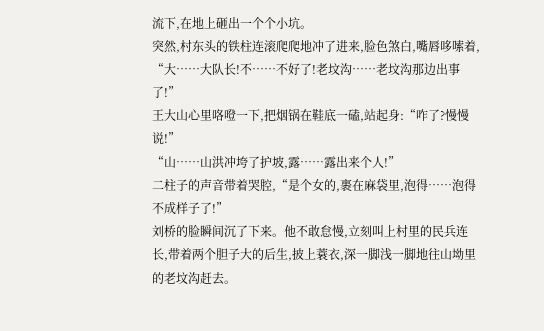流下,在地上砸出一个个小坑。
突然,村东头的铁柱连滚爬爬地冲了进来,脸色煞白,嘴唇哆嗦着,
“大……大队长!不……不好了!老坟沟……老坟沟那边出事了!”
王大山心里咯噔一下,把烟锅在鞋底一磕,站起身:“咋了?慢慢说!”
“山……山洪冲垮了护坡,露……露出来个人!”
二柱子的声音带着哭腔,“是个女的,裹在麻袋里,泡得……泡得不成样子了!”
刘桥的脸瞬间沉了下来。他不敢怠慢,立刻叫上村里的民兵连长,带着两个胆子大的后生,披上蓑衣,深一脚浅一脚地往山坳里的老坟沟赶去。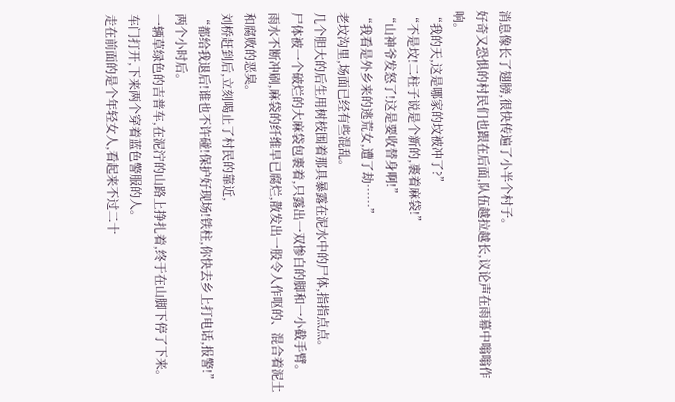消息像长了翅膀,很快传遍了小半个村子。
好奇又恐惧的村民们也跟在后面,队伍越拉越长,议论声在雨幕中嗡嗡作响。
“我的天,这是哪家的坟被冲了?”
“不是坟!二柱子说是个新的,裹着麻袋!”
“山神爷发怒了!这是要收替身啊!”
“我看是外乡来的逃荒女,遭了劫……”
老坟沟里,场面已经有些混乱。
几个胆大的后生用树枝围着那具暴露在泥水中的尸体,指指点点。
尸体被一个破烂的大麻袋包裹着,只露出一双惨白的脚和一小截手臂。
雨水不断冲刷,麻袋的纤维早已腐烂,散发出一股令人作呕的、混合着泥土和腐败的恶臭。
刘桥赶到后,立刻喝止了村民的靠近,
“都给我退后!谁也不许碰!保护好现场!铁柱,你快去乡上打电话,报警!”
两个小时后。
一辆草绿色的吉普车,在泥泞的山路上挣扎着,终于在山脚下停了下来。
车门打开,下来两个穿着蓝色警服的人。
走在前面的是个年轻女人,看起来不过二十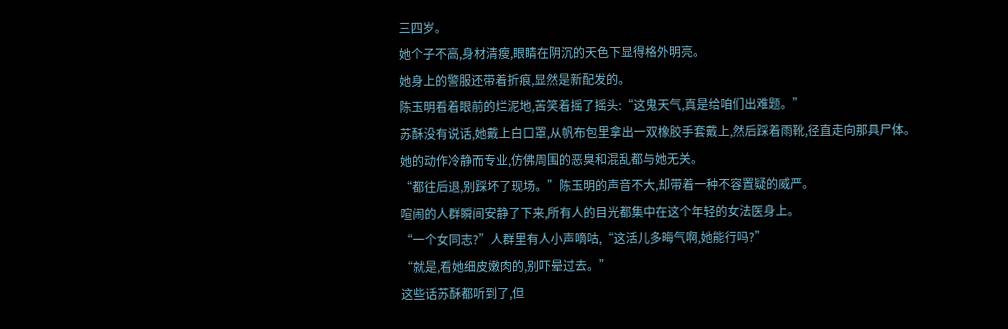三四岁。
她个子不高,身材清瘦,眼睛在阴沉的天色下显得格外明亮。
她身上的警服还带着折痕,显然是新配发的。
陈玉明看着眼前的烂泥地,苦笑着摇了摇头:“这鬼天气,真是给咱们出难题。”
苏酥没有说话,她戴上白口罩,从帆布包里拿出一双橡胶手套戴上,然后踩着雨靴,径直走向那具尸体。
她的动作冷静而专业,仿佛周围的恶臭和混乱都与她无关。
“都往后退,别踩坏了现场。”陈玉明的声音不大,却带着一种不容置疑的威严。
喧闹的人群瞬间安静了下来,所有人的目光都集中在这个年轻的女法医身上。
“一个女同志?”人群里有人小声嘀咕,“这活儿多晦气啊,她能行吗?”
“就是,看她细皮嫩肉的,别吓晕过去。”
这些话苏酥都听到了,但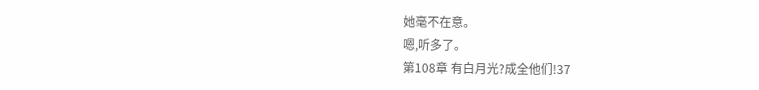她毫不在意。
嗯,听多了。
第108章 有白月光?成全他们!37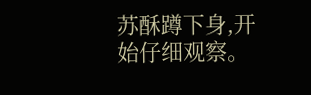苏酥蹲下身,开始仔细观察。